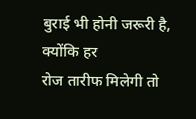बुराई भी होनी जरूरी है, क्योंकि हर
रोज तारीफ मिलेगी तो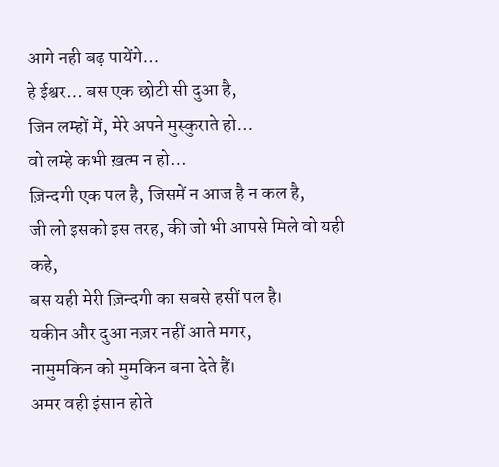आगे नही बढ़ पायेंगे…
हे ईश्वर… बस एक छोटी सी दुआ है,
जिन लम्हों में, मेरे अपने मुस्कुराते हो…
वो लम्हे कभी ख़त्म न हो…
ज़िन्दगी एक पल है, जिसमें न आज है न कल है,
जी लो इसको इस तरह, की जो भी आपसे मिले वो यही कहे,
बस यही मेरी ज़िन्दगी का सबसे हसीं पल है।
यकीन और दुआ नज़र नहीं आते मगर,
नामुमकिन को मुमकिन बना देते हैं।
अमर वही इंसान होते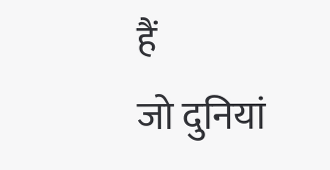हैं
जो दुनियां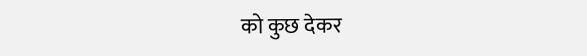को कुछ देकर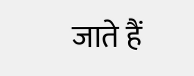जाते हैं